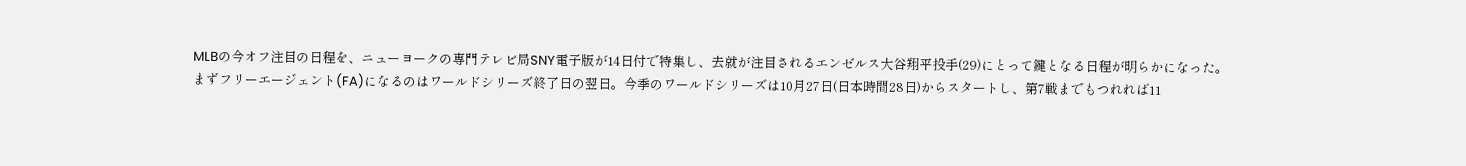MLBの今オフ注目の日程を、ニューヨークの専門テレビ局SNY電子版が14日付で特集し、去就が注目されるエンゼルス大谷翔平投手(29)にとって鍵となる日程が明らかになった。
まずフリーエージェント(FA)になるのはワールドシリーズ終了日の翌日。今季のワールドシリーズは10月27日(日本時間28日)からスタートし、第7戦までもつれれば11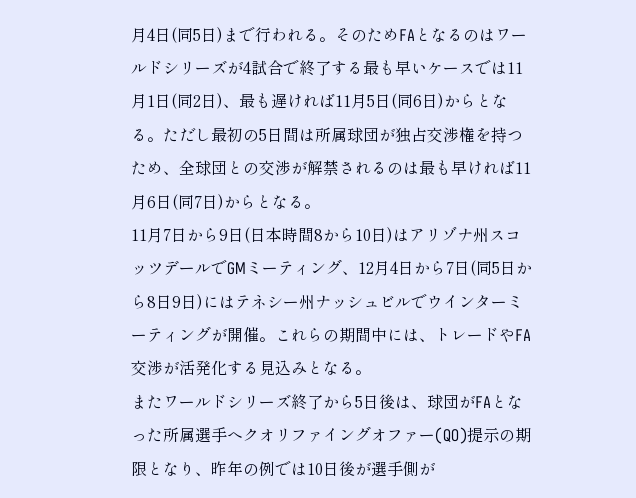月4日(同5日)まで行われる。そのためFAとなるのはワールドシリーズが4試合で終了する最も早いケースでは11月1日(同2日)、最も遅ければ11月5日(同6日)からとなる。ただし最初の5日間は所属球団が独占交渉権を持つため、全球団との交渉が解禁されるのは最も早ければ11月6日(同7日)からとなる。
11月7日から9日(日本時間8から10日)はアリゾナ州スコッツデールでGMミーティング、12月4日から7日(同5日から8日9日)にはテネシー州ナッシュビルでウインターミーティングが開催。これらの期間中には、トレードやFA交渉が活発化する見込みとなる。
またワールドシリーズ終了から5日後は、球団がFAとなった所属選手へクオリファイングオファー(QO)提示の期限となり、昨年の例では10日後が選手側が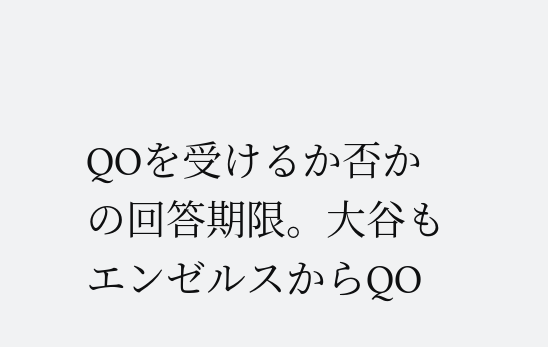QOを受けるか否かの回答期限。大谷もエンゼルスからQO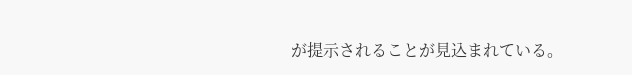が提示されることが見込まれている。